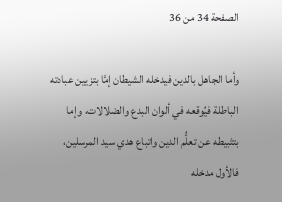الصفحة 34 من 36

وأما الجاهل بالدين فيدخله الشيطان إمَّا بتزيين عبادته الباطلة فيُوقعه في ألوان البدع والضلالات، وإما بتثبيطه عن تعلُّم الدين واتباع هدي سيد المرسلين، فالأول مدخله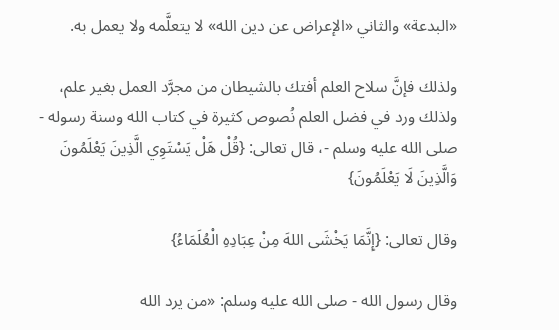«البدعة» والثاني «الإعراض عن دين الله» لا يتعلَّمه ولا يعمل به.

ولذلك فإنَّ سلاح العلم أفتك بالشيطان من مجرَّد العمل بغير علم، ولذلك ورد في فضل العلم نُصوص كثيرة في كتاب الله وسنة رسوله - صلى الله عليه وسلم -، قال تعالى: {قُلْ هَلْ يَسْتَوِي الَّذِينَ يَعْلَمُونَ وَالَّذِينَ لَا يَعْلَمُونَ}

وقال تعالى: {إِنَّمَا يَخْشَى اللهَ مِنْ عِبَادِهِ الْعُلَمَاءُ}

وقال رسول الله - صلى الله عليه وسلم: «من يرد الله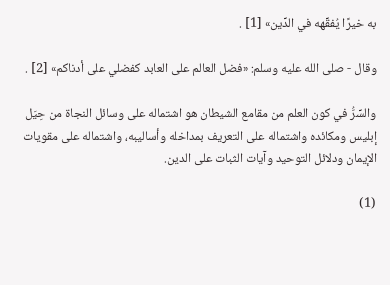به خيرًا يُفقِّهه في الدِّين» [1] .

وقال - صلى الله عليه وسلم: «فضل العالم على العابد كفضلي على أدناكم» [2] .

والسِّرُّ في كون العلم من مقامع الشيطان هو اشتماله على وسائل النجاة من حِيَل إبليس ومكائده واشتماله على التعريف بمداخله وأساليبه، واشتماله على مقويات الإيمان ودلائل التوحيد وآيات الثبات على الدين.

(1)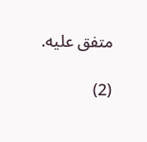متفق عليه.

(2)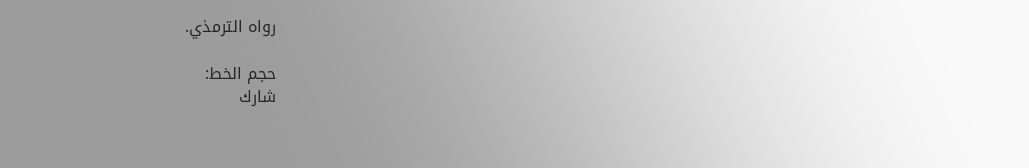رواه الترمذي.

حجم الخط:
شارك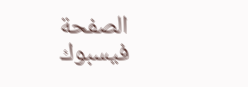الصفحة
فيسبوك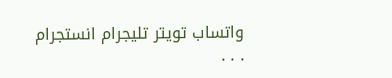واتساب تويتر تليجرام انستجرام
. . .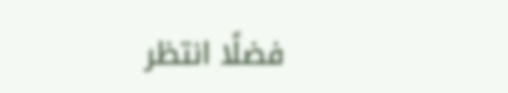فضلًا انتظر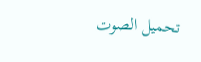تحميل الصوت